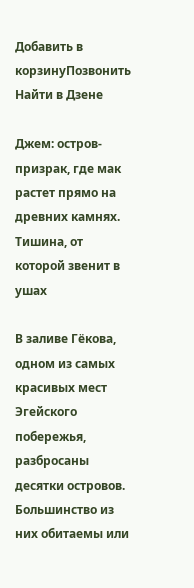Добавить в корзинуПозвонить
Найти в Дзене

Джем: остров-призрак, где мак растет прямо на древних камнях. Тишина, от которой звенит в ушах

В заливе Гёкова, одном из самых красивых мест Эгейского побережья, разбросаны десятки островов. Большинство из них обитаемы или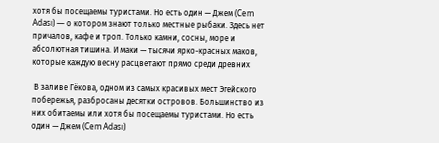хотя бы посещаемы туристами. Но есть один — Джем (Cem Adası) — о котором знают только местные рыбаки. Здесь нет причалов, кафе и троп. Только камни, сосны, море и абсолютная тишина. И маки — тысячи ярко-красных маков, которые каждую весну расцветают прямо среди древних

 В заливе Гёкова, одном из самых красивых мест Эгейского побережья, разбросаны десятки островов. Большинство из них обитаемы или хотя бы посещаемы туристами. Но есть один — Джем (Cem Adası)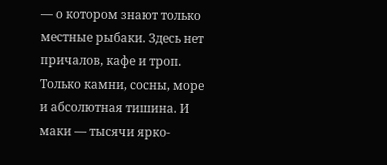— о котором знают только местные рыбаки. Здесь нет причалов, кафе и троп. Только камни, сосны, море и абсолютная тишина. И маки — тысячи ярко-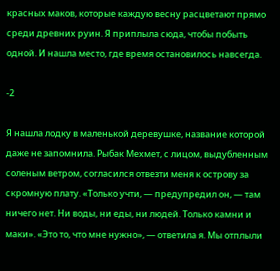красных маков, которые каждую весну расцветают прямо среди древних руин. Я приплыла сюда, чтобы побыть одной. И нашла место, где время остановилось навсегда.

-2

Я нашла лодку в маленькой деревушке, название которой даже не запомнила. Рыбак Мехмет, с лицом, выдубленным соленым ветром, согласился отвезти меня к острову за скромную плату. «Только учти, — предупредил он, — там ничего нет. Ни воды, ни еды, ни людей. Только камни и маки». «Это то, что мне нужно», — ответила я. Мы отплыли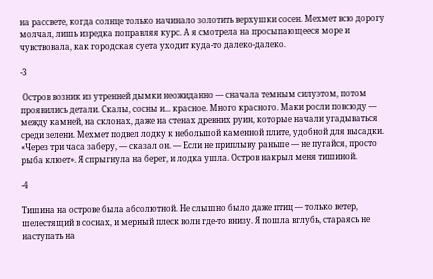на рассвете, когда солнце только начинало золотить верхушки сосен. Мехмет всю дорогу молчал, лишь изредка поправляя курс. А я смотрела на просыпающееся море и чувствовала, как городская суета уходит куда-то далеко-далеко.

-3

 Остров возник из утренней дымки неожиданно — сначала темным силуэтом, потом проявились детали. Скалы, сосны и... красное. Много красного. Маки росли повсюду — между камней, на склонах, даже на стенах древних руин, которые начали угадываться среди зелени. Мехмет подвел лодку к небольшой каменной плите, удобной для высадки. «Через три часа заберу, — сказал он. — Если не приплыву раньше — не пугайся, просто рыба клюет». Я спрыгнула на берег, и лодка ушла. Остров накрыл меня тишиной.

-4

Тишина на острове была абсолютной. Не слышно было даже птиц — только ветер, шелестящий в соснах, и мерный плеск волн где-то внизу. Я пошла вглубь, стараясь не наступать на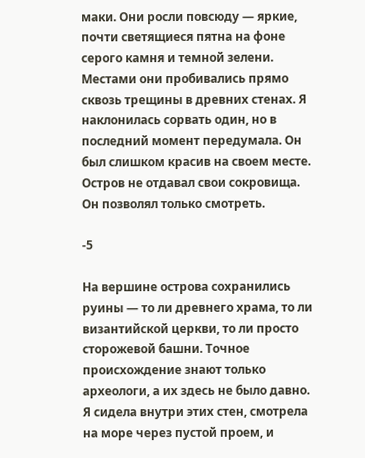маки. Они росли повсюду — яркие, почти светящиеся пятна на фоне серого камня и темной зелени. Местами они пробивались прямо сквозь трещины в древних стенах. Я наклонилась сорвать один, но в последний момент передумала. Он был слишком красив на своем месте. Остров не отдавал свои сокровища. Он позволял только смотреть.

-5

На вершине острова сохранились руины — то ли древнего храма, то ли византийской церкви, то ли просто сторожевой башни. Точное происхождение знают только археологи, а их здесь не было давно. Я сидела внутри этих стен, смотрела на море через пустой проем, и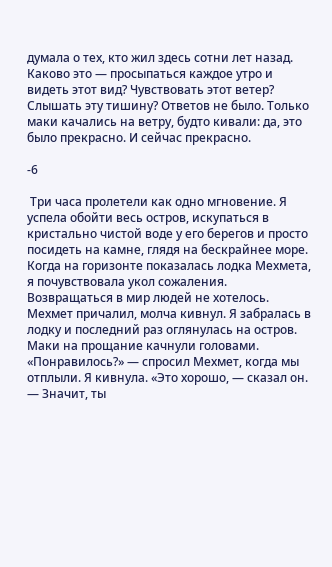думала о тех, кто жил здесь сотни лет назад. Каково это — просыпаться каждое утро и видеть этот вид? Чувствовать этот ветер? Слышать эту тишину? Ответов не было. Только маки качались на ветру, будто кивали: да, это было прекрасно. И сейчас прекрасно.

-6

 Три часа пролетели как одно мгновение. Я успела обойти весь остров, искупаться в кристально чистой воде у его берегов и просто посидеть на камне, глядя на бескрайнее море. Когда на горизонте показалась лодка Мехмета, я почувствовала укол сожаления. Возвращаться в мир людей не хотелось. Мехмет причалил, молча кивнул. Я забралась в лодку и последний раз оглянулась на остров. Маки на прощание качнули головами. «Понравилось?» — спросил Мехмет, когда мы отплыли. Я кивнула. «Это хорошо, — сказал он. — Значит, ты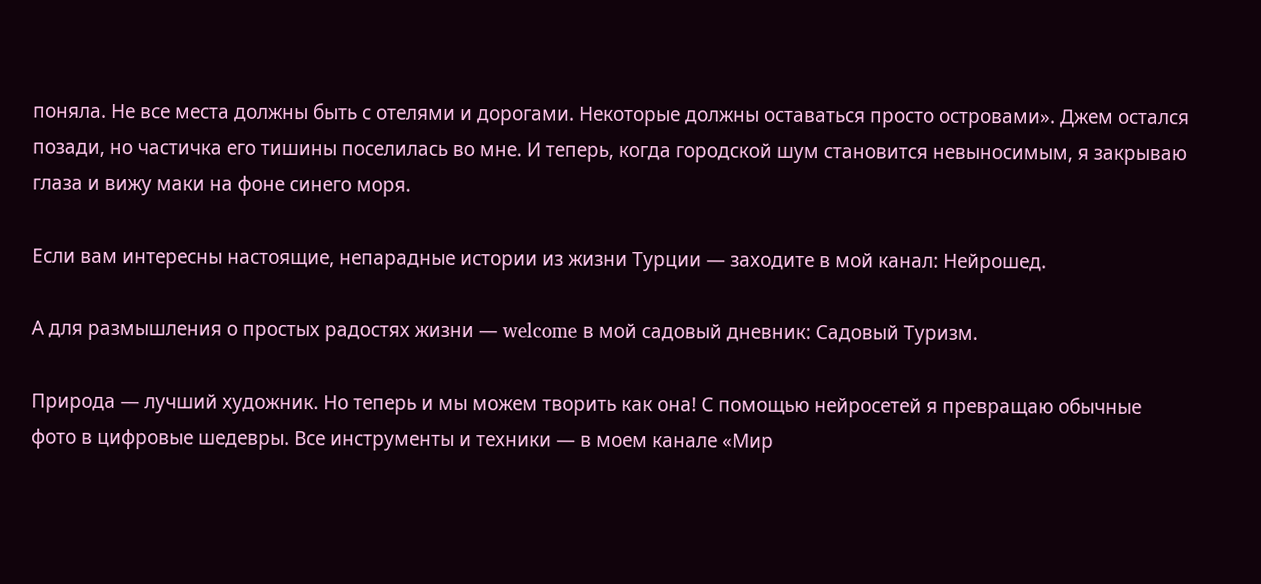поняла. Не все места должны быть с отелями и дорогами. Некоторые должны оставаться просто островами». Джем остался позади, но частичка его тишины поселилась во мне. И теперь, когда городской шум становится невыносимым, я закрываю глаза и вижу маки на фоне синего моря.

Если вам интересны настоящие, непарадные истории из жизни Турции — заходите в мой канал: Нейрошед.

А для размышления о простых радостях жизни — welcome в мой садовый дневник: Садовый Туризм.

Природа — лучший художник. Но теперь и мы можем творить как она! С помощью нейросетей я превращаю обычные фото в цифровые шедевры. Все инструменты и техники — в моем канале «Мир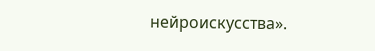нейроискусства».